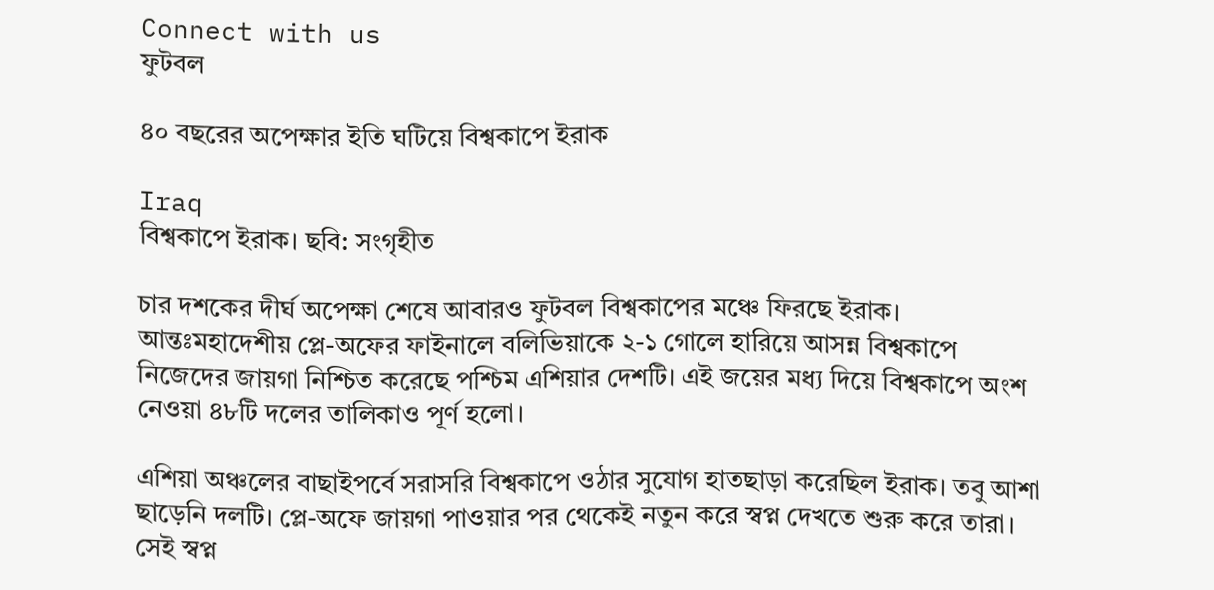Connect with us
ফুটবল

৪০ বছরের অপেক্ষার ইতি ঘটিয়ে বিশ্বকাপে ইরাক

Iraq
বিশ্বকাপে ইরাক। ছবি: সংগৃহীত

চার দশকের দীর্ঘ অপেক্ষা শেষে আবারও ফুটবল বিশ্বকাপের মঞ্চে ফিরছে ইরাক। আন্তঃমহাদেশীয় প্লে-অফের ফাইনালে বলিভিয়াকে ২-১ গোলে হারিয়ে আসন্ন বিশ্বকাপে নিজেদের জায়গা নিশ্চিত করেছে পশ্চিম এশিয়ার দেশটি। এই জয়ের মধ্য দিয়ে বিশ্বকাপে অংশ নেওয়া ৪৮টি দলের তালিকাও পূর্ণ হলো।

এশিয়া অঞ্চলের বাছাইপর্বে সরাসরি বিশ্বকাপে ওঠার সুযোগ হাতছাড়া করেছিল ইরাক। তবু আশা ছাড়েনি দলটি। প্লে-অফে জায়গা পাওয়ার পর থেকেই নতুন করে স্বপ্ন দেখতে শুরু করে তারা। সেই স্বপ্ন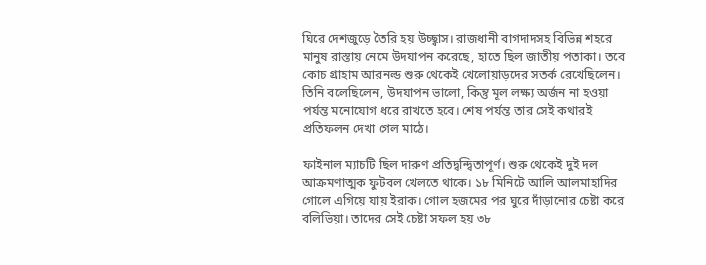ঘিরে দেশজুড়ে তৈরি হয় উচ্ছ্বাস। রাজধানী বাগদাদসহ বিভিন্ন শহরে মানুষ রাস্তায় নেমে উদযাপন করেছে, হাতে ছিল জাতীয় পতাকা। তবে কোচ গ্রাহাম আরনল্ড শুরু থেকেই খেলোয়াড়দের সতর্ক রেখেছিলেন। তিনি বলেছিলেন, উদযাপন ভালো, কিন্তু মূল লক্ষ্য অর্জন না হওয়া পর্যন্ত মনোযোগ ধরে রাখতে হবে। শেষ পর্যন্ত তার সেই কথারই প্রতিফলন দেখা গেল মাঠে।

ফাইনাল ম্যাচটি ছিল দারুণ প্রতিদ্বন্দ্বিতাপূর্ণ। শুরু থেকেই দুই দল আক্রমণাত্মক ফুটবল খেলতে থাকে। ১৮ মিনিটে আলি আলমাহাদির গোলে এগিয়ে যায় ইরাক। গোল হজমের পর ঘুরে দাঁড়ানোর চেষ্টা করে বলিভিয়া। তাদের সেই চেষ্টা সফল হয় ৩৮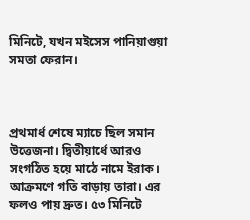মিনিটে, যখন মইসেস পানিয়াগুয়া সমতা ফেরান।



প্রথমার্ধ শেষে ম্যাচে ছিল সমান উত্তেজনা। দ্বিতীয়ার্ধে আরও সংগঠিত হয়ে মাঠে নামে ইরাক। আক্রমণে গতি বাড়ায় তারা। এর ফলও পায় দ্রুত। ৫৩ মিনিটে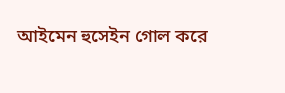আইমেন হুসেইন গোল করে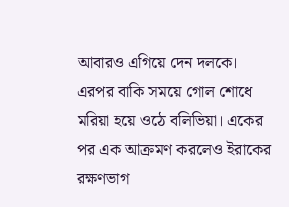আবারও এগিয়ে দেন দলকে। এরপর বাকি সময়ে গোল শোধে মরিয়া হয়ে ওঠে বলিভিয়া। একের পর এক আক্রমণ করলেও ইরাকের রক্ষণভাগ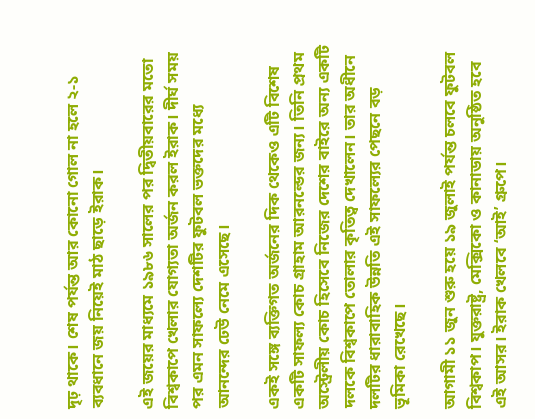দৃঢ় থাকে। শেষ পর্যন্ত আর কোনো গোল না হলে ২-১ ব্যবধানে জয় নিয়েই মাঠ ছাড়ে ইরাক।

এই জয়ের মাধ্যমে ১৯৮৬ সালের পর দ্বিতীয়বারের মতো বিশ্বকাপে খেলার যোগ্যতা অর্জন করল ইরাক। দীর্ঘ সময় পর এমন সাফল্যে দেশটির ফুটবল ভক্তদের মধ্যে আনন্দের ঢেউ নেমে এসেছে।

একই সঙ্গে ব্যক্তিগত অর্জনের দিক থেকেও এটি বিশেষ একটি সাফল্য কোচ গ্রাহাম আরনল্ডের জন্য। তিনি প্রথম অস্ট্রেলীয় কোচ হিসেবে নিজের দেশের বাইরে অন্য একটি দলকে বিশ্বকাপে তোলার কৃতিত্ব দেখালেন। তার অধীনে দলটির ধারাবাহিক উন্নতি এই সাফল্যের পেছনে বড় ভূমিকা রেখেছে।

আগামী ১১ জুন শুরু হয়ে ১৯ জুলাই পর্যন্ত চলবে ফুটবল বিশ্বকাপ। যুক্তরাষ্ট্র, মেক্সিকো ও কানাডায় অনুষ্ঠিত হবে এই আসর। ইরাক খেলবে ‘আই’ গ্রুপে।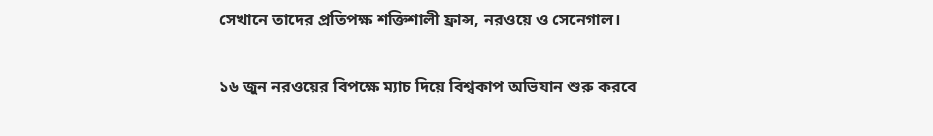সেখানে তাদের প্রতিপক্ষ শক্তিশালী ফ্রান্স, নরওয়ে ও সেনেগাল।

১৬ জুন নরওয়ের বিপক্ষে ম্যাচ দিয়ে বিশ্বকাপ অভিযান শুরু করবে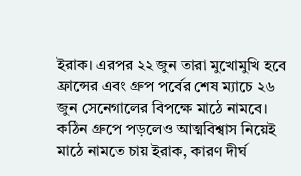ইরাক। এরপর ২২ জুন তারা মুখোমুখি হবে ফ্রান্সের এবং গ্রুপ পর্বের শেষ ম্যাচে ২৬ জুন সেনেগালের বিপক্ষে মাঠে নামবে। কঠিন গ্রুপে পড়লেও আত্মবিশ্বাস নিয়েই মাঠে নামতে চায় ইরাক, কারণ দীর্ঘ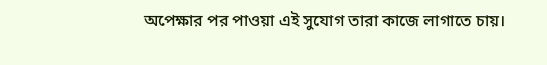অপেক্ষার পর পাওয়া এই সুযোগ তারা কাজে লাগাতে চায়।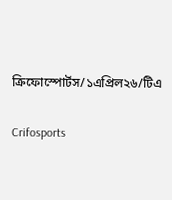ক্রিফোস্পোর্টস/১এপ্রিল২৬/টিএ

Crifosports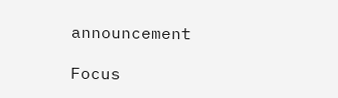announcement

Focus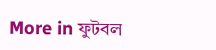More in ফুটবল